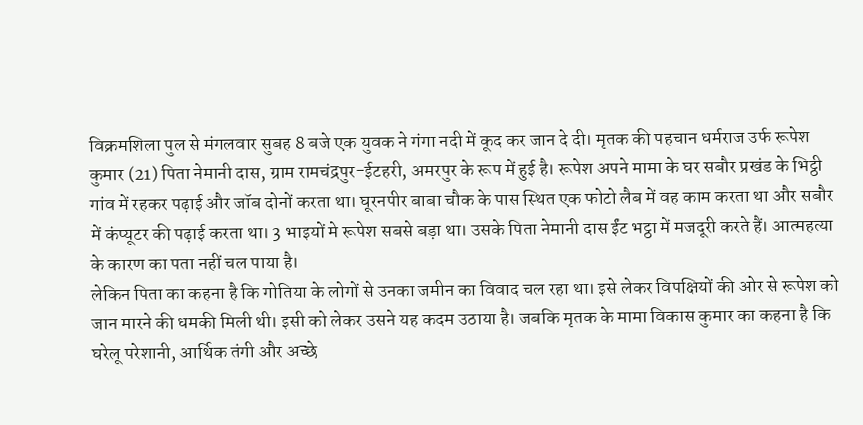विक्रमशिला पुल से मंगलवार सुबह 8 बजे एक युवक ने गंगा नदी में कूद कर जान दे दी। मृतक की पहचान धर्मराज उर्फ रूपेश कुमार (21) पिता नेमानी दास, ग्राम रामचंद्रपुर-ईटहरी, अमरपुर के रूप में हुई है। रूपेश अपने मामा के घर सबौर प्रखंड के भिट्ठी गांव में रहकर पढ़ाई और जॉब दोनों करता था। घूरनपीर बाबा चौक के पास स्थित एक फोटो लैब में वह काम करता था और सबौर में कंप्यूटर की पढ़ाई करता था। 3 भाइयों मे रूपेश सबसे बड़ा था। उसके पिता नेमानी दास ईंट भट्ठा में मजदूरी करते हैं। आत्महत्या के कारण का पता नहीं चल पाया है।
लेकिन पिता का कहना है कि गोतिया के लोगों से उनका जमीन का विवाद चल रहा था। इसे लेकर विपक्षियों की ओर से रूपेश को जान मारने की धमकी मिली थी। इसी को लेकर उसने यह कदम उठाया है। जबकि मृतक के मामा विकास कुमार का कहना है कि घरेलू परेशानी, आर्थिक तंगी और अच्छे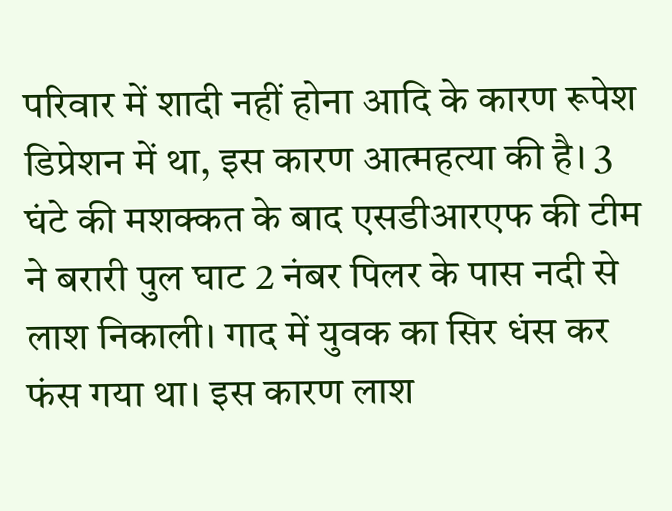परिवार में शादी नहीं होना आदि के कारण रूपेश डिप्रेशन में था, इस कारण आत्महत्या की है। 3 घंटे की मशक्कत के बाद एसडीआरएफ की टीम ने बरारी पुल घाट 2 नंबर पिलर के पास नदी से लाश निकाली। गाद में युवक का सिर धंस कर फंस गया था। इस कारण लाश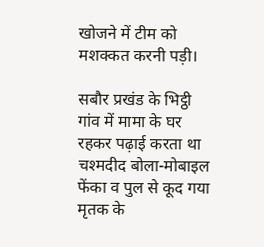खोजने में टीम को मशक्कत करनी पड़ी।

सबौर प्रखंड के भिट्ठी गांव में मामा के घर रहकर पढ़ाई करता था
चश्मदीद बोला-मोबाइल फेंका व पुल से कूद गया
मृतक के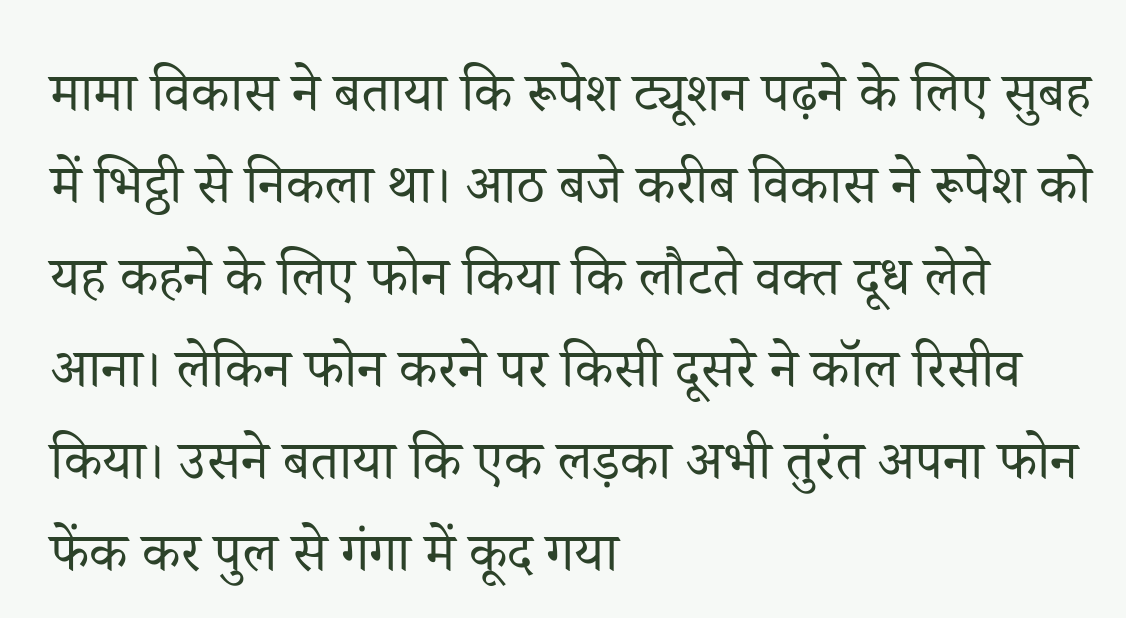मामा विकास ने बताया कि रूपेश ट्यूशन पढ़ने के लिए सुबह में भिट्ठी से निकला था। आठ बजे करीब विकास ने रूपेश को यह कहने के लिए फोन किया कि लौटते वक्त दूध लेते आना। लेकिन फोन करने पर किसी दूसरे ने कॉल रिसीव किया। उसने बताया कि एक लड़का अभी तुरंत अपना फोन फेंक कर पुल से गंगा में कूद गया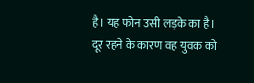है। यह फोन उसी लड़के का है। दूर रहने के कारण वह युवक को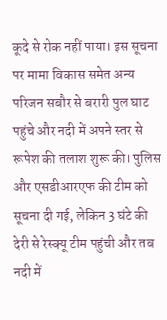कूदे से रोक नहीं पाया। इस सूचना पर मामा विकास समेत अन्य परिजन सबौर से बरारी पुल घाट पहुंचे और नदी में अपने स्तर से रूपेश की तलाश शुरू की। पुलिस और एसडीआरएफ की टीम को सूचना दी गई, लेकिन 3 घंटे की देरी से रेस्क्यू टीम पहुंची और तब नदी में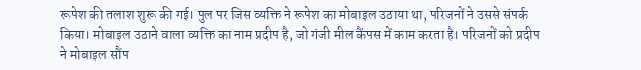रूपेश की तलाश शुरू की गई। पुल पर जिस व्यक्ति ने रूपेश का मोबाइल उठाया था, परिजनों ने उससे संपर्क किया। मोबाइल उठाने वाला व्यक्ति का नाम प्रदीप है, जो गंजी मील कैंपस में काम करता है। परिजनों को प्रदीप ने मोबाइल सौंप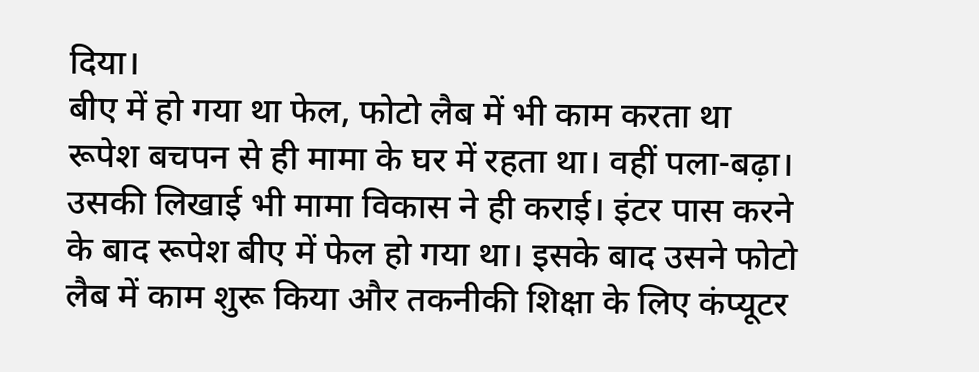दिया।
बीए में हो गया था फेल, फोटो लैब में भी काम करता था
रूपेश बचपन से ही मामा के घर में रहता था। वहीं पला-बढ़ा। उसकी लिखाई भी मामा विकास ने ही कराई। इंटर पास करने के बाद रूपेश बीए में फेल हो गया था। इसके बाद उसने फोटो लैब में काम शुरू किया और तकनीकी शिक्षा के लिए कंप्यूटर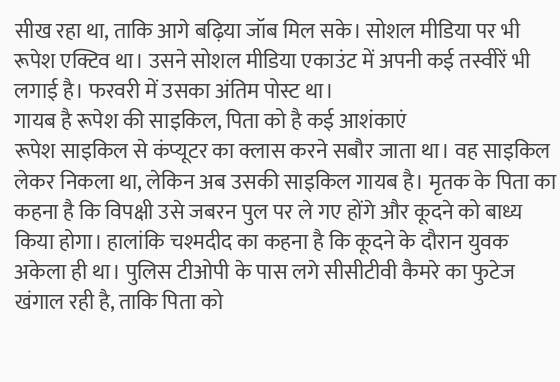सीख रहा था, ताकि आगे बढ़िया जॉब मिल सके। सोशल मीडिया पर भी रूपेश एक्टिव था। उसने सोशल मीडिया एकाउंट में अपनी कई तस्वीरें भी लगाई है। फरवरी में उसका अंतिम पोस्ट था।
गायब है रूपेश की साइकिल, पिता को है कई आशंकाएं
रूपेश साइकिल से कंप्यूटर का क्लास करने सबौर जाता था। वह साइकिल लेकर निकला था, लेकिन अब उसकी साइकिल गायब है। मृतक के पिता का कहना है कि विपक्षी उसे जबरन पुल पर ले गए होंगे और कूदने को बाध्य किया होगा। हालांकि चश्मदीद का कहना है कि कूदने के दौरान युवक अकेला ही था। पुलिस टीओपी के पास लगे सीसीटीवी कैमरे का फुटेज खंगाल रही है, ताकि पिता को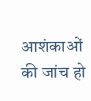आशंकाओं की जांच हो